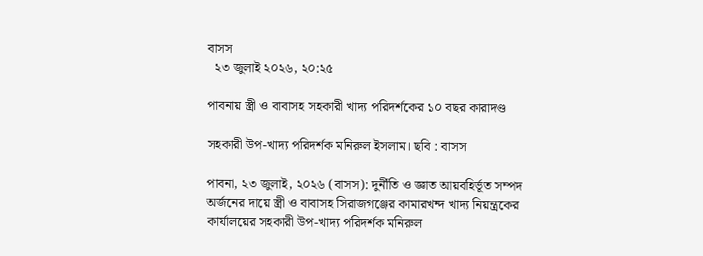বাসস
  ২৩ জুলাই ২০২৬, ২০:২৫

পাবনায় স্ত্রী ও বাবাসহ সহকারী খাদ্য পরিদর্শকের ১০ বছর কারাদণ্ড

সহকারী উপ-খাদ্য পরিদর্শক মনিরুল ইসলাম। ছবি : বাসস

পাবনা, ২৩ জুলাই, ২০২৬ (বাসস): দুর্নীতি ও জ্ঞাত আয়বহির্ভূত সম্পদ অর্জনের দায়ে স্ত্রী ও বাবাসহ সিরাজগঞ্জের কামারখন্দ খাদ্য নিয়ন্ত্রকের কার্যালয়ের সহকারী উপ-খাদ্য পরিদর্শক মনিরুল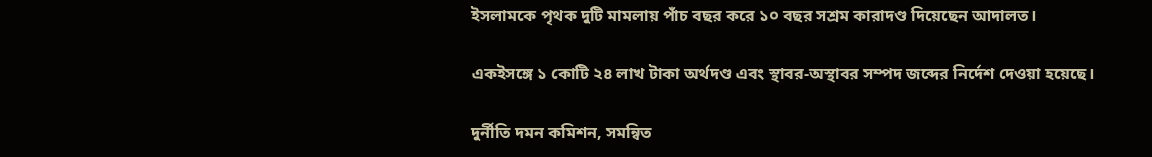ইসলামকে পৃথক দুটি মামলায় পাঁচ বছর করে ১০ বছর সশ্রম কারাদণ্ড দিয়েছেন আদালত।

একইসঙ্গে ১ কোটি ২৪ লাখ টাকা অর্থদণ্ড এবং স্থাবর-অস্থাবর সম্পদ জব্দের নির্দেশ দেওয়া হয়েছে।

দুর্নীতি দমন কমিশন, সমন্বিত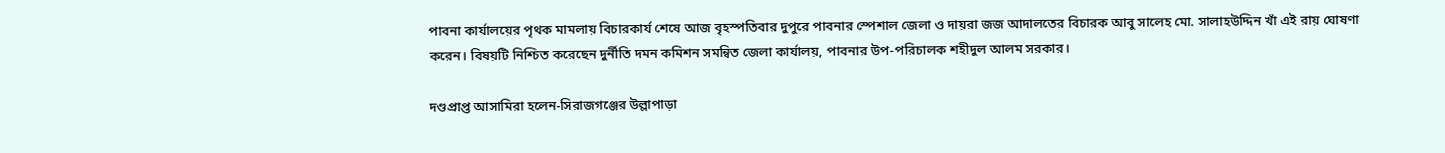পাবনা কার্যালয়ের পৃথক মামলায় বিচারকার্য শেষে আজ বৃহস্পতিবার দুপুরে পাবনার স্পেশাল জেলা ও দায়রা জজ আদালতের বিচারক আবু সালেহ মো. সালাহউদ্দিন খাঁ এই রায় ঘোষণা করেন। বিষয়টি নিশ্চিত করেছেন দুর্নীতি দমন কমিশন সমন্বিত জেলা কার্যালয়, পাবনার উপ-পরিচালক শহীদুল আলম সরকার।

দণ্ডপ্রাপ্ত আসামিরা হলেন-সিরাজগঞ্জের উল্লাপাড়া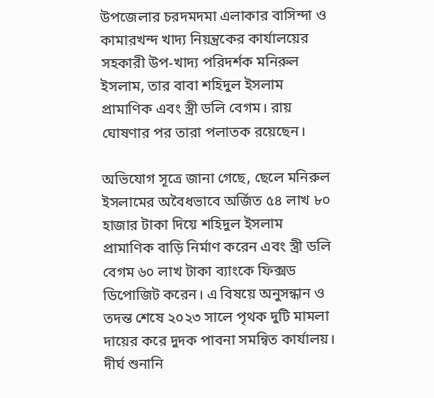উপজেলার চরদমদমা এলাকার বাসিন্দা ও কামারখন্দ খাদ্য নিয়ন্ত্রকের কার্যালয়ের সহকারী উপ-খাদ্য পরিদর্শক মনিরুল ইসলাম, তার বাবা শহিদুল ইসলাম প্রামাণিক এবং স্ত্রী ডলি বেগম। রায় ঘোষণার পর তারা পলাতক রয়েছেন।

অভিযোগ সূত্রে জানা গেছে, ছেলে মনিরুল ইসলামের অবৈধভাবে অর্জিত ৫৪ লাখ ৮০ হাজার টাকা দিয়ে শহিদুল ইসলাম প্রামাণিক বাড়ি নির্মাণ করেন এবং স্ত্রী ডলি বেগম ৬০ লাখ টাকা ব্যাংকে ফিক্সড ডিপোজিট করেন। এ বিষয়ে অনুসন্ধান ও তদন্ত শেষে ২০২৩ সালে পৃথক দুটি মামলা দায়ের করে দুদক পাবনা সমন্বিত কার্যালয়। দীর্ঘ শুনানি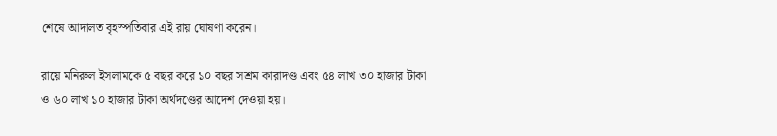শেষে আদালত বৃহস্পতিবার এই রায় ঘোষণা করেন।

রায়ে মনিরুল ইসলামকে ৫ বছর করে ১০ বছর সশ্রম কারাদণ্ড এবং ৫৪ লাখ ৩০ হাজার টাকা ও ৬০ লাখ ১০ হাজার টাকা অর্থদণ্ডের আদেশ দেওয়া হয়।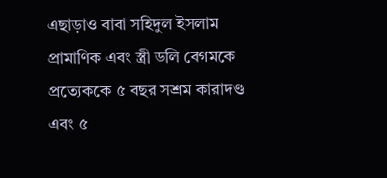এছাড়াও বাবা সহিদুল ইসলাম প্রামাণিক এবং স্ত্রী ডলি বেগমকে প্রত্যেককে ৫ বছর সশ্রম কারাদণ্ড এবং ৫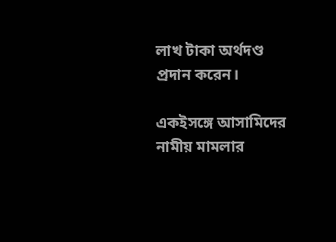লাখ টাকা অর্থদণ্ড প্রদান করেন।

একইসঙ্গে আসামিদের নামীয় মামলার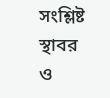সংশ্লিষ্ট স্থাবর ও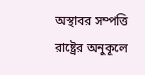অস্থাবর সম্পত্তি রাষ্ট্রের অনুকূলে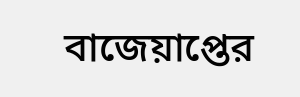বাজেয়াপ্তের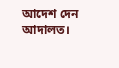আদেশ দেন আদালত।